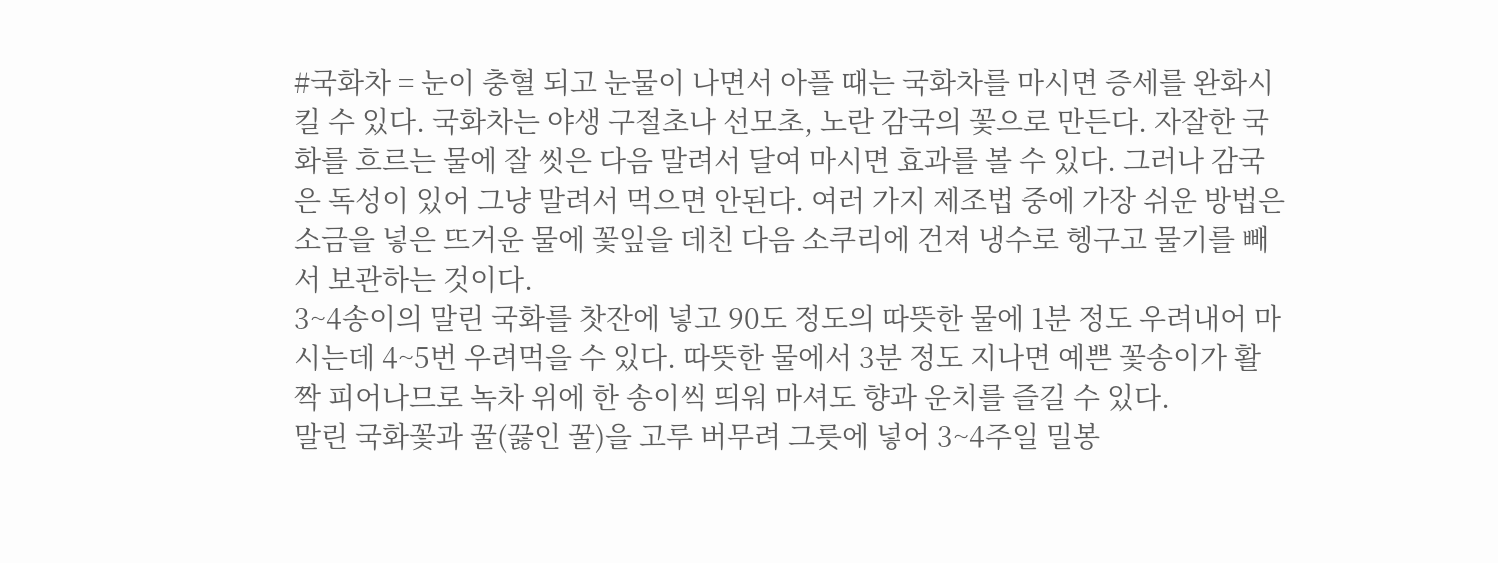#국화차 = 눈이 충혈 되고 눈물이 나면서 아플 때는 국화차를 마시면 증세를 완화시킬 수 있다. 국화차는 야생 구절초나 선모초, 노란 감국의 꽃으로 만든다. 자잘한 국화를 흐르는 물에 잘 씻은 다음 말려서 달여 마시면 효과를 볼 수 있다. 그러나 감국은 독성이 있어 그냥 말려서 먹으면 안된다. 여러 가지 제조법 중에 가장 쉬운 방법은 소금을 넣은 뜨거운 물에 꽃잎을 데친 다음 소쿠리에 건져 냉수로 헹구고 물기를 빼서 보관하는 것이다.
3~4송이의 말린 국화를 찻잔에 넣고 90도 정도의 따뜻한 물에 1분 정도 우려내어 마시는데 4~5번 우려먹을 수 있다. 따뜻한 물에서 3분 정도 지나면 예쁜 꽃송이가 활짝 피어나므로 녹차 위에 한 송이씩 띄워 마셔도 향과 운치를 즐길 수 있다.
말린 국화꽃과 꿀(끓인 꿀)을 고루 버무려 그릇에 넣어 3~4주일 밀봉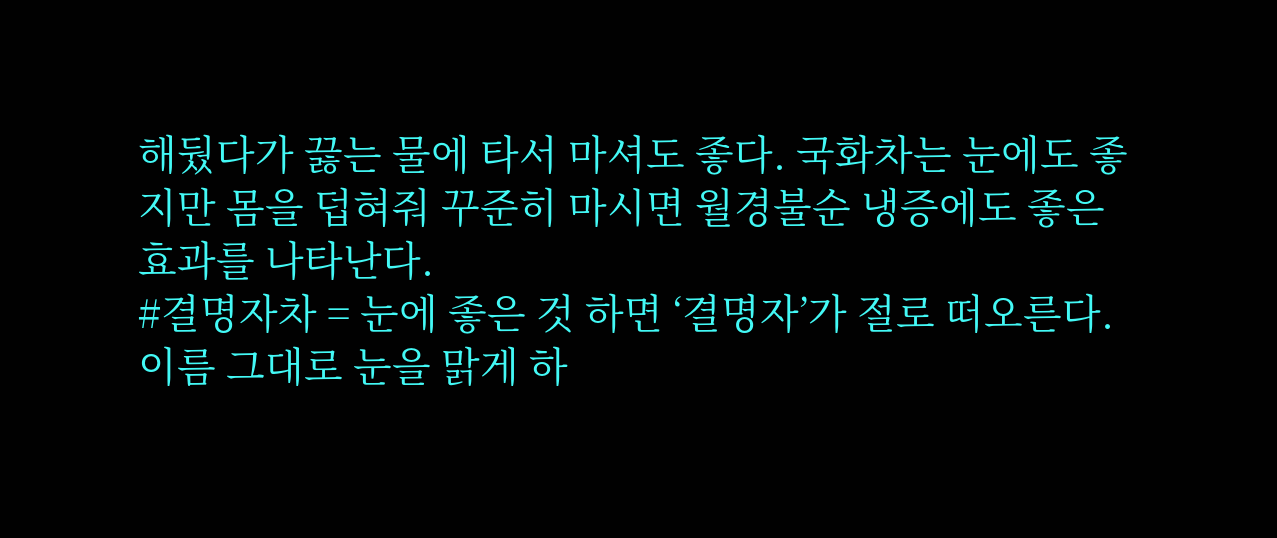해뒀다가 끓는 물에 타서 마셔도 좋다. 국화차는 눈에도 좋지만 몸을 덥혀줘 꾸준히 마시면 월경불순 냉증에도 좋은 효과를 나타난다.
#결명자차 = 눈에 좋은 것 하면 ‘결명자’가 절로 떠오른다. 이름 그대로 눈을 맑게 하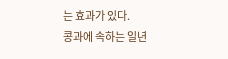는 효과가 있다.
콩과에 속하는 일년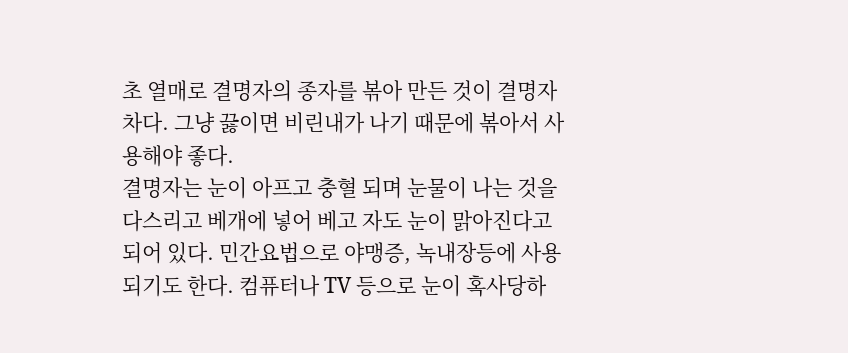초 열매로 결명자의 종자를 볶아 만든 것이 결명자차다. 그냥 끓이면 비린내가 나기 때문에 볶아서 사용해야 좋다.
결명자는 눈이 아프고 충혈 되며 눈물이 나는 것을 다스리고 베개에 넣어 베고 자도 눈이 맑아진다고 되어 있다. 민간요법으로 야맹증, 녹내장등에 사용되기도 한다. 컴퓨터나 TV 등으로 눈이 혹사당하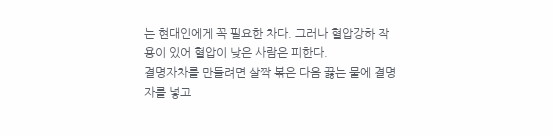는 현대인에게 꼭 필요한 차다. 그러나 혈압강하 작용이 있어 혈압이 낮은 사람은 피한다.
결명자차를 만들려면 살짝 볶은 다음 끓는 물에 결명자를 넣고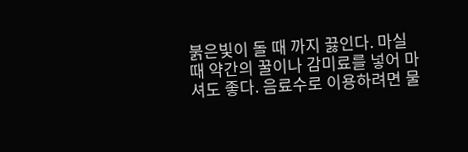붉은빛이 돌 때 까지 끓인다. 마실 때 약간의 꿀이나 감미료를 넣어 마셔도 좋다. 음료수로 이용하려면 물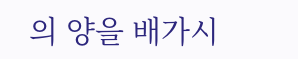의 양을 배가시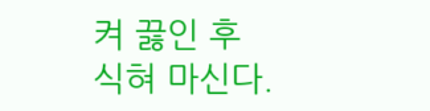켜 끓인 후 식혀 마신다.